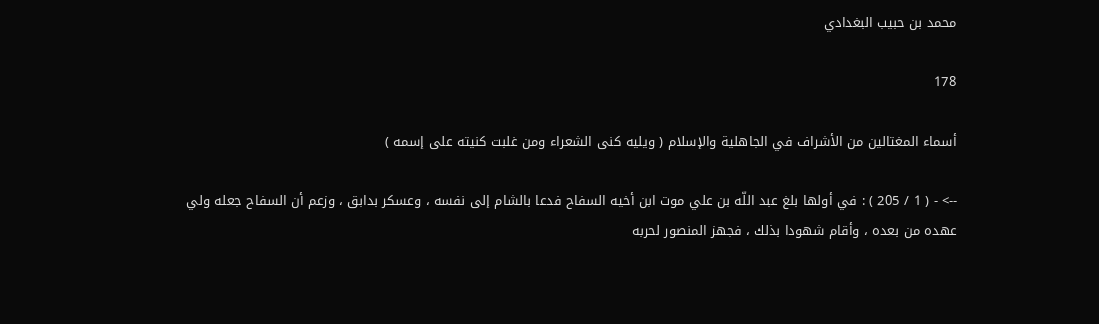محمد بن حبيب البغدادي

178

أسماء المغتالين من الأشراف في الجاهلية والإسلام ( ويليه كنى الشعراء ومن غلبت كنيته على إسمه )

--> - ( 1 / 205 ) : في أولها بلغ عبد اللّه بن علي موت ابن أخيه السفاح فدعا بالشام إلى نفسه ، وعسكر بدابق ، وزعم أن السفاح جعله ولي عهده من بعده ، وأقام شهودا بذلك ، فجهز المنصور لحربه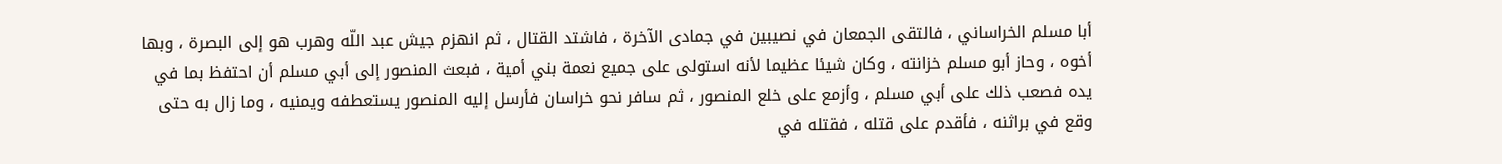أبا مسلم الخراساني ، فالتقى الجمعان في نصيبين في جمادى الآخرة ، فاشتد القتال ، ثم انهزم جيش عبد اللّه وهرب هو إلى البصرة ، وبها أخوه ، وحاز أبو مسلم خزانته ، وكان شيئا عظيما لأنه استولى على جميع نعمة بني أمية ، فبعث المنصور إلى أبي مسلم أن احتفظ بما في يده فصعب ذلك على أبي مسلم ، وأزمع على خلع المنصور ، ثم سافر نحو خراسان فأرسل إليه المنصور يستعطفه ويمنيه ، وما زال به حتى وقع في براثنه ، فأقدم على قتله ، فقتله في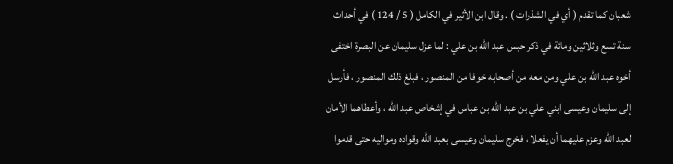شعبان كما تقدم ( أي في الشذرات ) . وقال ابن الأثير في الكامل ( 5 / 124 ) في أحداث سنة تسع وثلاثين ومائة في ذكر حبس عبد اللّه بن علي : لما عزل سليمان عن البصرة اختفى أخوه عبد اللّه بن علي ومن معه من أصحابه خوفا من المنصور ، فبلغ ذلك المنصور ، فأرسل إلى سليمان وعيسى ابني علي بن عبد اللّه بن عباس في إشخاص عبد اللّه ، وأعطاهما الأمان لعبد اللّه وعزم عليهما أن يفعلا ، فخرج سليمان وعيسى بعبد اللّه وقواده ومواليه حتى قدموا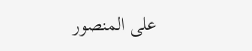على المنصور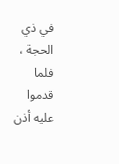في ذي الحجة ، فلما قدموا عليه أذن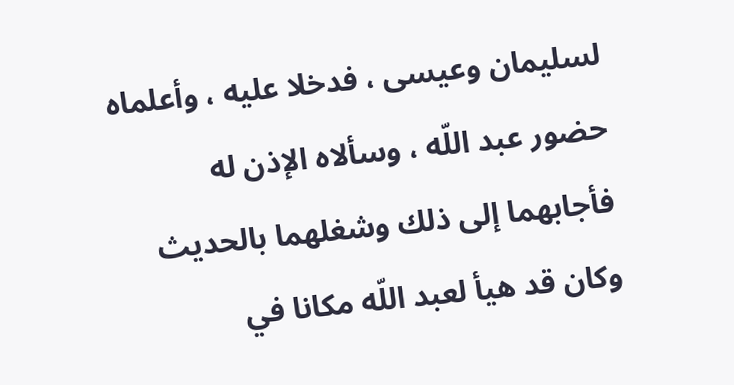لسليمان وعيسى ، فدخلا عليه ، وأعلماه حضور عبد اللّه ، وسألاه الإذن له فأجابهما إلى ذلك وشغلهما بالحديث وكان قد هيأ لعبد اللّه مكانا في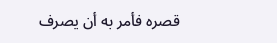قصره فأمر به أن يصرف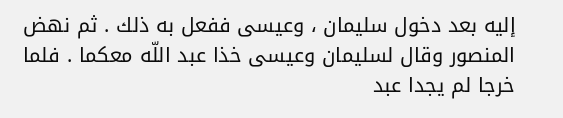إليه بعد دخول سليمان ، وعيسى ففعل به ذلك . ثم نهض المنصور وقال لسليمان وعيسى خذا عبد اللّه معكما . فلما خرجا لم يجدا عبد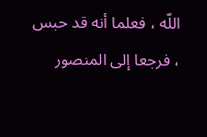اللّه ، فعلما أنه قد حبس ، فرجعا إلى المنصور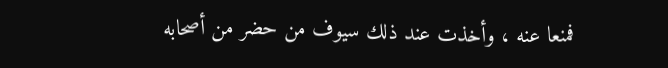فمنعا عنه ، وأخذت عند ذلك سيوف من حضر من أصحابه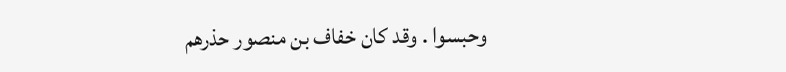وحبسوا . وقد كان خفاف بن منصور حذرهم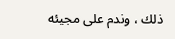ذلك ، وندم على مجيئه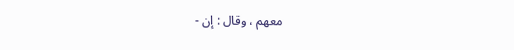معهم ، وقال : إن -